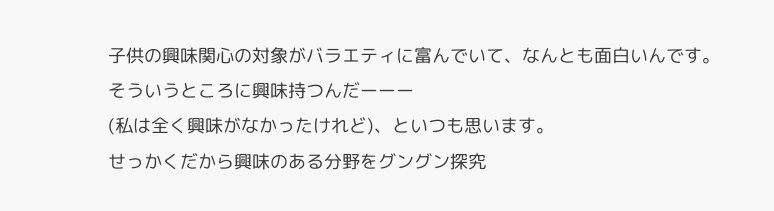子供の興味関心の対象がバラエティに富んでいて、なんとも面白いんです。
そういうところに興味持つんだーーー
(私は全く興味がなかったけれど)、といつも思います。
せっかくだから興味のある分野をグングン探究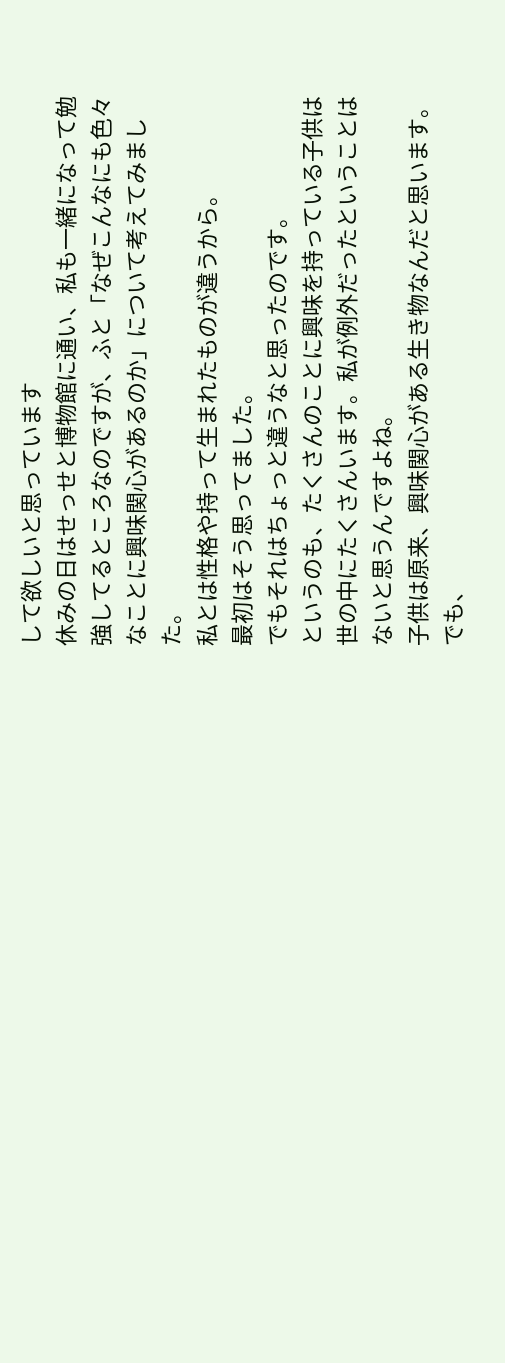して欲しいと思っています
休みの日はせっせと博物館に通い、私も一緒になって勉強してるところなのですが、ふと「なぜこんなにも色々なことに興味関心があるのか」について考えてみました。
私とは性格や持って生まれたものが違うから。
最初はそう思ってました。
でもそれはちょっと違うなと思ったのです。
というのも、たくさんのことに興味を持っている子供は世の中にたくさんいます。私が例外だったということはないと思うんですよね。
子供は原来、興味関心がある生き物なんだと思います。でも、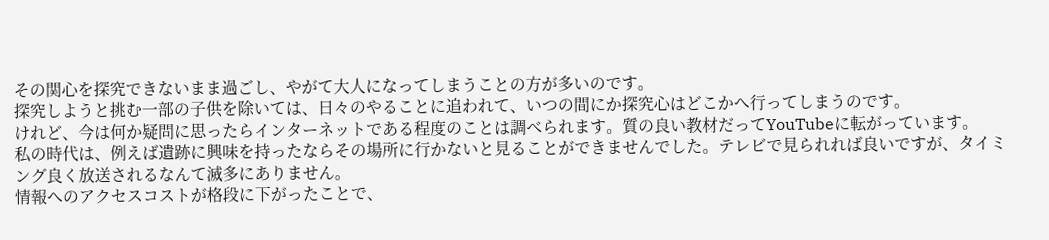その関心を探究できないまま過ごし、やがて大人になってしまうことの方が多いのです。
探究しようと挑む一部の子供を除いては、日々のやることに追われて、いつの間にか探究心はどこかへ行ってしまうのです。
けれど、今は何か疑問に思ったらインターネットである程度のことは調べられます。質の良い教材だってYouTubeに転がっています。
私の時代は、例えば遺跡に興味を持ったならその場所に行かないと見ることができませんでした。テレビで見られれば良いですが、タイミング良く放送されるなんて滅多にありません。
情報へのアクセスコストが格段に下がったことで、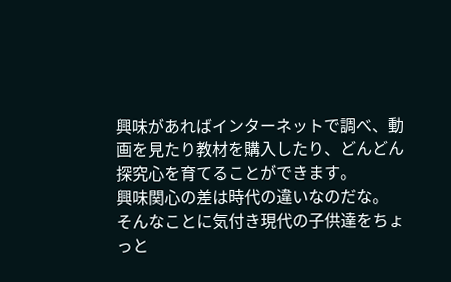興味があればインターネットで調べ、動画を見たり教材を購入したり、どんどん探究心を育てることができます。
興味関心の差は時代の違いなのだな。
そんなことに気付き現代の子供達をちょっと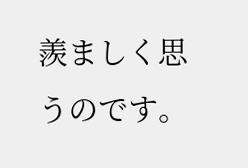羨ましく思うのです。